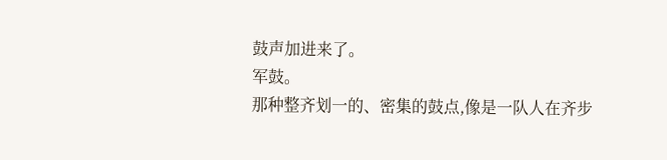鼓声加进来了。
军鼓。
那种整齐划一的、密集的鼓点,像是一队人在齐步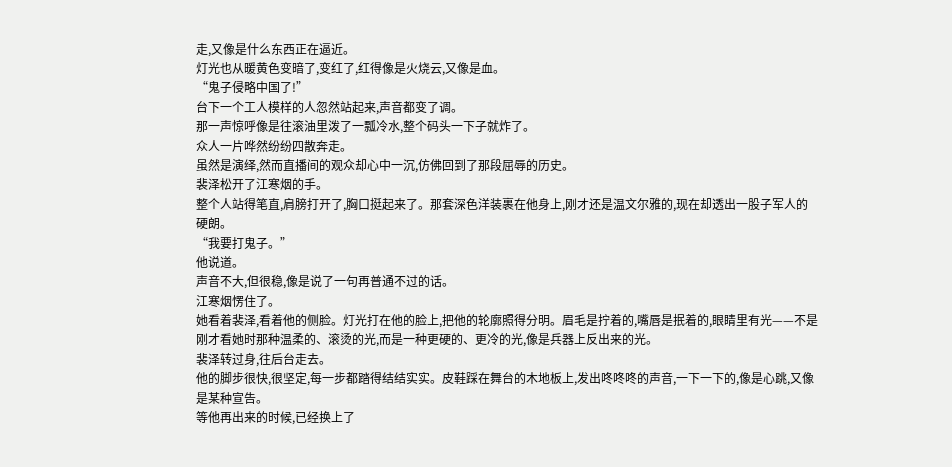走,又像是什么东西正在逼近。
灯光也从暖黄色变暗了,变红了,红得像是火烧云,又像是血。
“鬼子侵略中国了!”
台下一个工人模样的人忽然站起来,声音都变了调。
那一声惊呼像是往滚油里泼了一瓢冷水,整个码头一下子就炸了。
众人一片哗然纷纷四散奔走。
虽然是演绎,然而直播间的观众却心中一沉,仿佛回到了那段屈辱的历史。
裴泽松开了江寒烟的手。
整个人站得笔直,肩膀打开了,胸口挺起来了。那套深色洋装裹在他身上,刚才还是温文尔雅的,现在却透出一股子军人的硬朗。
“我要打鬼子。”
他说道。
声音不大,但很稳,像是说了一句再普通不过的话。
江寒烟愣住了。
她看着裴泽,看着他的侧脸。灯光打在他的脸上,把他的轮廓照得分明。眉毛是拧着的,嘴唇是抿着的,眼睛里有光——不是刚才看她时那种温柔的、滚烫的光,而是一种更硬的、更冷的光,像是兵器上反出来的光。
裴泽转过身,往后台走去。
他的脚步很快,很坚定,每一步都踏得结结实实。皮鞋踩在舞台的木地板上,发出咚咚咚的声音,一下一下的,像是心跳,又像是某种宣告。
等他再出来的时候,已经换上了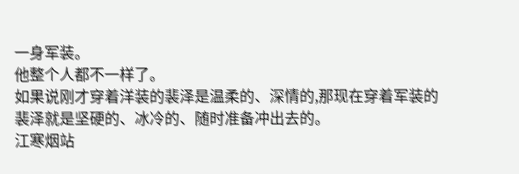一身军装。
他整个人都不一样了。
如果说刚才穿着洋装的裴泽是温柔的、深情的,那现在穿着军装的裴泽就是坚硬的、冰冷的、随时准备冲出去的。
江寒烟站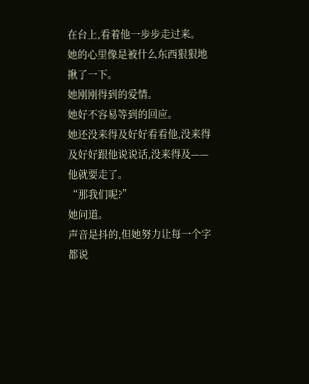在台上,看着他一步步走过来。
她的心里像是被什么东西狠狠地揪了一下。
她刚刚得到的爱情。
她好不容易等到的回应。
她还没来得及好好看看他,没来得及好好跟他说说话,没来得及——
他就要走了。
“那我们呢?”
她问道。
声音是抖的,但她努力让每一个字都说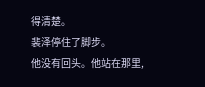得清楚。
裴泽停住了脚步。
他没有回头。他站在那里,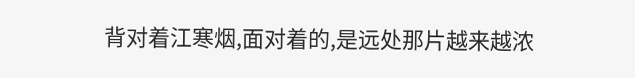背对着江寒烟,面对着的,是远处那片越来越浓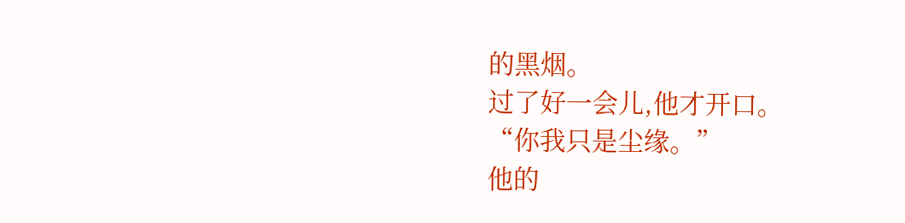的黑烟。
过了好一会儿,他才开口。
“你我只是尘缘。”
他的